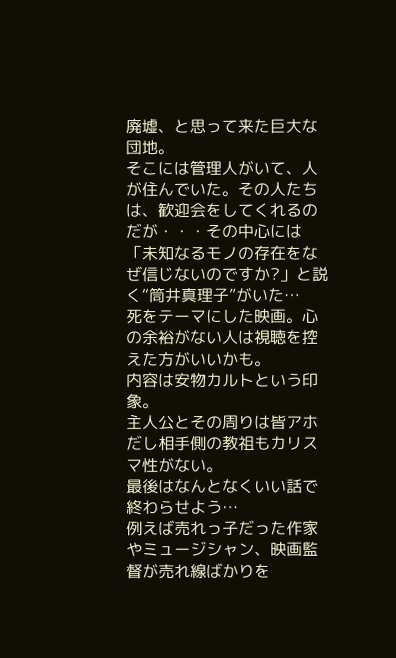廃墟、と思って来た巨大な団地。
そこには管理人がいて、人が住んでいた。その人たちは、歓迎会をしてくれるのだが・・・その中心には「未知なるモノの存在をなぜ信じないのですか?」と説く“筒井真理子”がいた…
死をテーマにした映画。心の余裕がない人は視聴を控えた方がいいかも。
内容は安物カルトという印象。
主人公とその周りは皆アホだし相手側の教祖もカリスマ性がない。
最後はなんとなくいい話で終わらせよう…
例えば売れっ子だった作家やミュージシャン、映画監督が売れ線ばかりを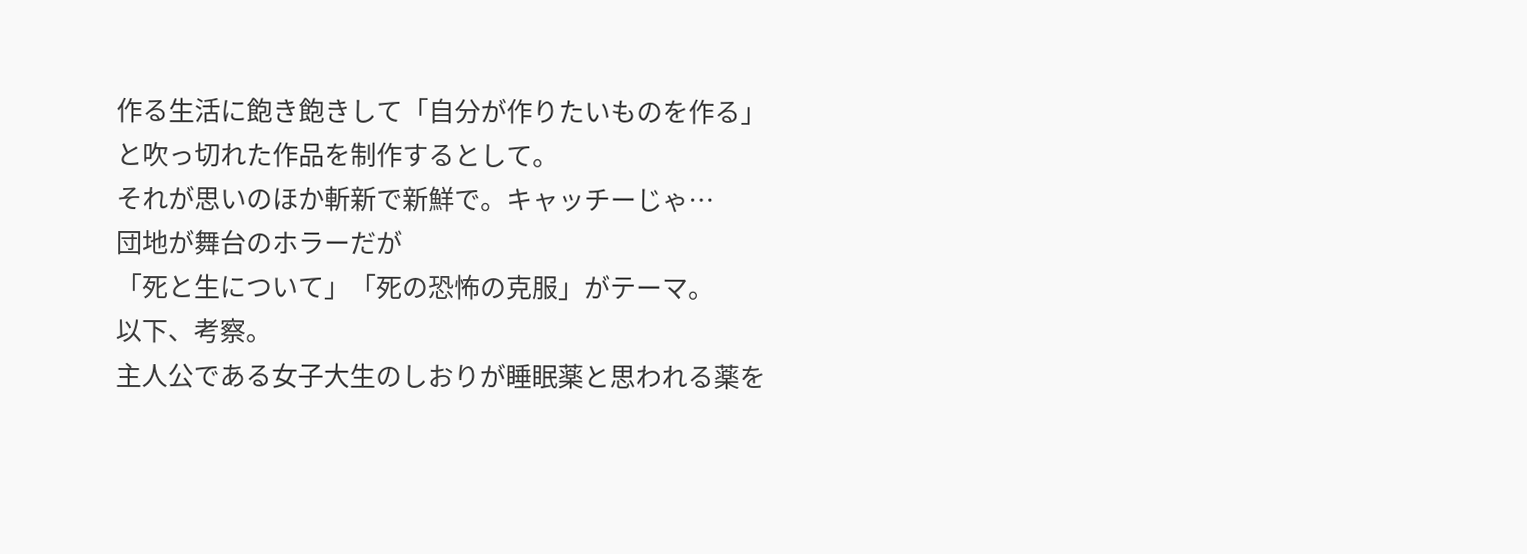作る生活に飽き飽きして「自分が作りたいものを作る」と吹っ切れた作品を制作するとして。
それが思いのほか斬新で新鮮で。キャッチーじゃ…
団地が舞台のホラーだが
「死と生について」「死の恐怖の克服」がテーマ。
以下、考察。
主人公である女子大生のしおりが睡眠薬と思われる薬を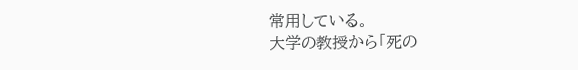常用している。
大学の教授から「死の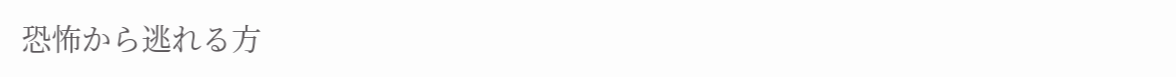恐怖から逃れる方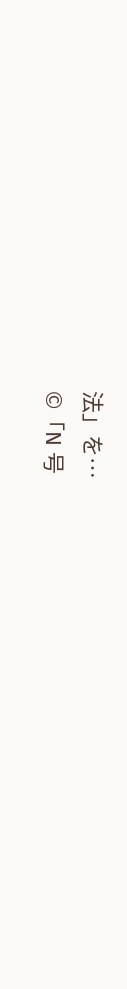法」を…
©「N 号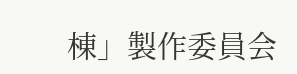棟」製作委員会